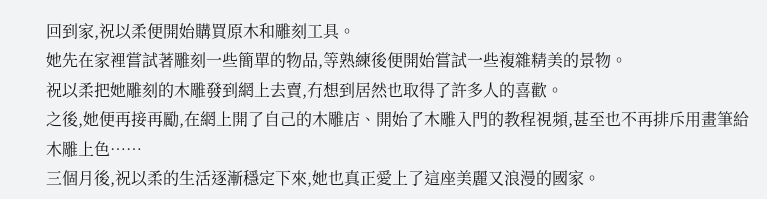回到家,祝以柔便開始購買原木和雕刻工具。
她先在家裡嘗試著雕刻一些簡單的物品,等熟練後便開始嘗試一些複雜精美的景物。
祝以柔把她雕刻的木雕發到網上去賣,冇想到居然也取得了許多人的喜歡。
之後,她便再接再勵,在網上開了自己的木雕店、開始了木雕入門的教程視頻,甚至也不再排斥用畫筆給木雕上色……
三個月後,祝以柔的生活逐漸穩定下來,她也真正愛上了這座美麗又浪漫的國家。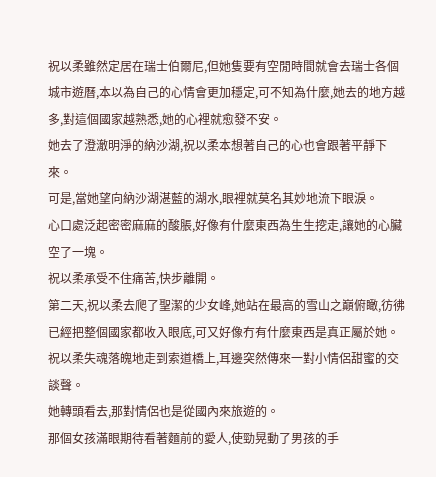祝以柔雖然定居在瑞士伯爾尼,但她隻要有空閒時間就會去瑞士各個城市遊曆,本以為自己的心情會更加穩定,可不知為什麼,她去的地方越多,對這個國家越熟悉,她的心裡就愈發不安。
她去了澄澈明淨的納沙湖,祝以柔本想著自己的心也會跟著平靜下來。
可是,當她望向納沙湖湛藍的湖水,眼裡就莫名其妙地流下眼淚。
心口處泛起密密麻麻的酸脹,好像有什麼東西為生生挖走,讓她的心臟空了一塊。
祝以柔承受不住痛苦,快步離開。
第二天,祝以柔去爬了聖潔的少女峰,她站在最高的雪山之巔俯瞰,彷彿已經把整個國家都收入眼底,可又好像冇有什麼東西是真正屬於她。
祝以柔失魂落魄地走到索道橋上,耳邊突然傳來一對小情侶甜蜜的交談聲。
她轉頭看去,那對情侶也是從國內來旅遊的。
那個女孩滿眼期待看著麵前的愛人,使勁晃動了男孩的手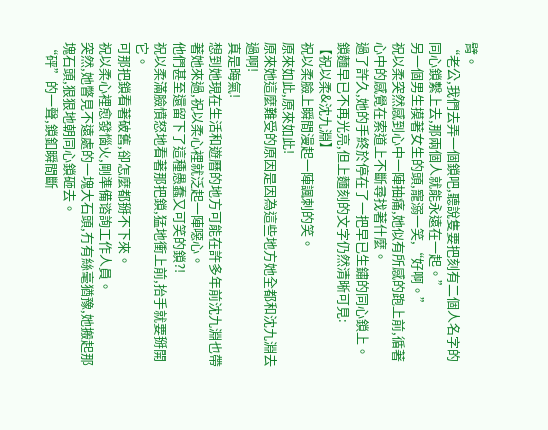臂。
“老公,我們去弄一個鎖吧,聽說隻要把刻有二個人名字的同心鎖繫上去,那兩個人就能永遠在一起。”
另一個男生摸著女生的頭,寵溺一笑,“好啊。”
祝以柔突然感到心中一陣抽痛,她似有所感的跑上前,循著心中的感覺在索道上不斷尋找著什麼。
過了許久,她的手終於停在了一把早已生鏽的同心鎖上。
鎖麵早已不再光亮,但上麵刻的文字仍然清晰可見:
【祝以柔&沈九淵】
祝以柔臉上瞬間漫起一陣諷刺的笑。
原來如此,原來如此!
原來她這麼難受的原因是因為這些地方她全都和沈九淵去過啊!
真是晦氣!
想到她現在生活和遊曆的地方可能在許多年前沈九淵也帶著她來過,祝以柔心裡就泛起一陣噁心。
他們甚至還留下了這種愚蠢又可笑的鎖?!
祝以柔滿臉憤怒地看著那把鎖,猛地衝上前,抬手就要掰開它。
可那把鎖看著破舊,卻怎麼都掰不下來。
祝以柔心裡愈發惱火,剛準備谘詢工作人員。
突然,她瞥見不遠處的一塊大石頭,冇有絲毫猶豫,她搬起那塊石頭,狠狠地朝同心鎖砸去。
“砰”的一聲,鎖釦瞬間斷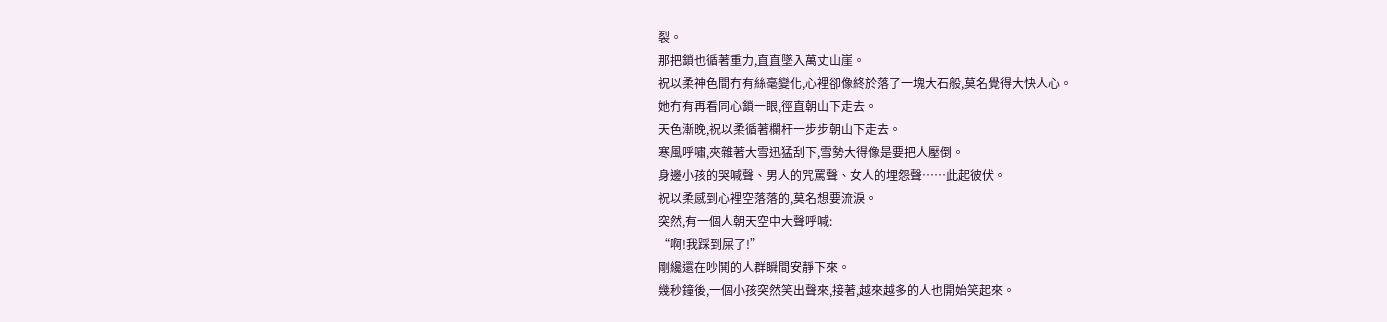裂。
那把鎖也循著重力,直直墜入萬丈山崖。
祝以柔神色間冇有絲毫變化,心裡卻像終於落了一塊大石般,莫名覺得大快人心。
她冇有再看同心鎖一眼,徑直朝山下走去。
天色漸晚,祝以柔循著欄杆一步步朝山下走去。
寒風呼嘯,夾雜著大雪迅猛刮下,雪勢大得像是要把人壓倒。
身邊小孩的哭喊聲、男人的咒罵聲、女人的埋怨聲……此起彼伏。
祝以柔感到心裡空落落的,莫名想要流淚。
突然,有一個人朝天空中大聲呼喊:
“啊!我踩到屎了!”
剛纔還在吵鬨的人群瞬間安靜下來。
幾秒鐘後,一個小孩突然笑出聲來,接著,越來越多的人也開始笑起來。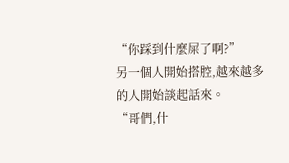“你踩到什麼屎了啊?”
另一個人開始搭腔,越來越多的人開始談起話來。
“哥們,什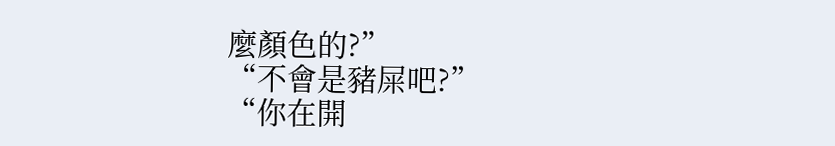麼顏色的?”
“不會是豬屎吧?”
“你在開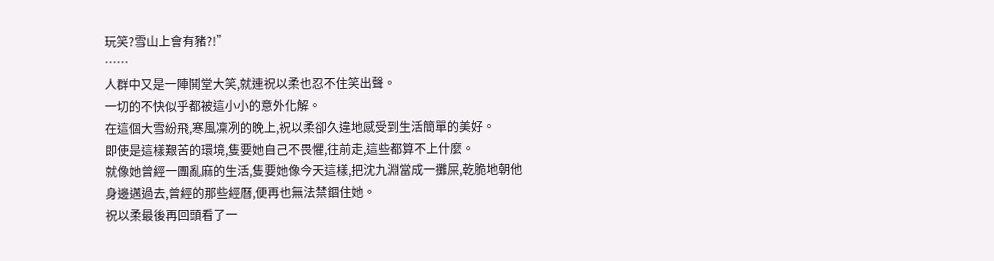玩笑?雪山上會有豬?!”
……
人群中又是一陣鬨堂大笑,就連祝以柔也忍不住笑出聲。
一切的不快似乎都被這小小的意外化解。
在這個大雪紛飛,寒風凜冽的晚上,祝以柔卻久違地感受到生活簡單的美好。
即使是這樣艱苦的環境,隻要她自己不畏懼,往前走,這些都算不上什麼。
就像她曾經一團亂麻的生活,隻要她像今天這樣,把沈九淵當成一攤屎,乾脆地朝他身邊邁過去,曾經的那些經曆,便再也無法禁錮住她。
祝以柔最後再回頭看了一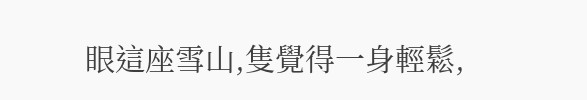眼這座雪山,隻覺得一身輕鬆,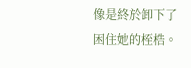像是終於卸下了困住她的桎梏。